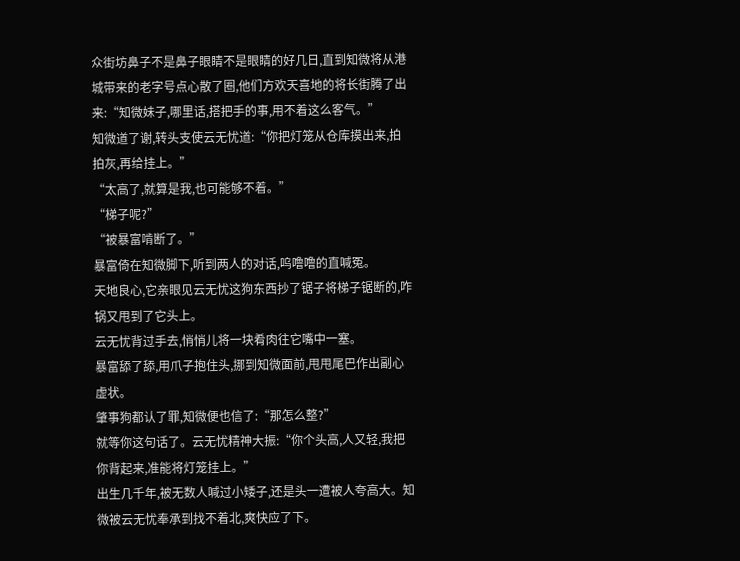众街坊鼻子不是鼻子眼睛不是眼睛的好几日,直到知微将从港城带来的老字号点心散了圈,他们方欢天喜地的将长街腾了出来:“知微妹子,哪里话,搭把手的事,用不着这么客气。”
知微道了谢,转头支使云无忧道:“你把灯笼从仓库摸出来,拍拍灰,再给挂上。”
“太高了,就算是我,也可能够不着。”
“梯子呢?”
“被暴富啃断了。”
暴富倚在知微脚下,听到两人的对话,呜噜噜的直喊冤。
天地良心,它亲眼见云无忧这狗东西抄了锯子将梯子锯断的,咋锅又甩到了它头上。
云无忧背过手去,悄悄儿将一块肴肉往它嘴中一塞。
暴富舔了舔,用爪子抱住头,挪到知微面前,甩甩尾巴作出副心虚状。
肇事狗都认了罪,知微便也信了:“那怎么整?”
就等你这句话了。云无忧精神大振:“你个头高,人又轻,我把你背起来,准能将灯笼挂上。”
出生几千年,被无数人喊过小矮子,还是头一遭被人夸高大。知微被云无忧奉承到找不着北,爽快应了下。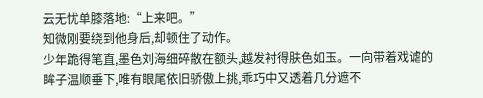云无忧单膝落地:“上来吧。”
知微刚要绕到他身后,却顿住了动作。
少年跪得笔直,墨色刘海细碎散在额头,越发衬得肤色如玉。一向带着戏谑的眸子温顺垂下,唯有眼尾依旧骄傲上挑,乖巧中又透着几分遮不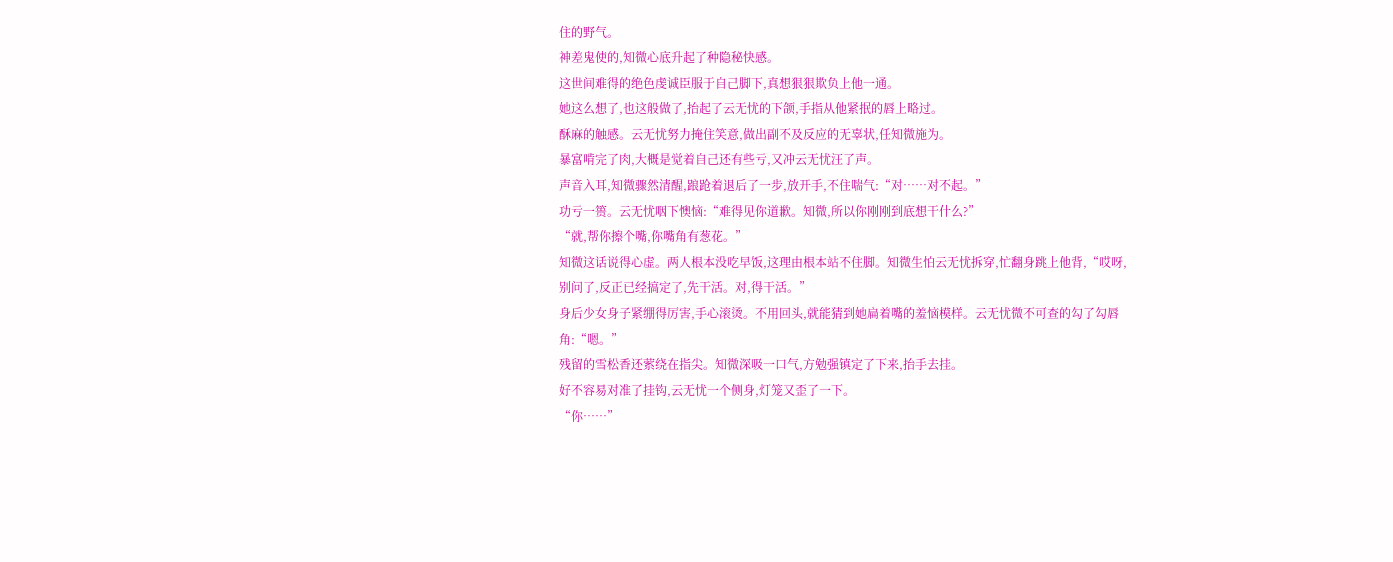住的野气。
神差鬼使的,知微心底升起了种隐秘快感。
这世间难得的绝色虔诚臣服于自己脚下,真想狠狠欺负上他一通。
她这么想了,也这般做了,抬起了云无忧的下颌,手指从他紧抿的唇上略过。
酥麻的触感。云无忧努力掩住笑意,做出副不及反应的无辜状,任知微施为。
暴富啃完了肉,大概是觉着自己还有些亏,又冲云无忧汪了声。
声音入耳,知微骤然清醒,踉跄着退后了一步,放开手,不住喘气:“对……对不起。”
功亏一篑。云无忧咽下懊恼:“难得见你道歉。知微,所以你刚刚到底想干什么?”
“就,帮你擦个嘴,你嘴角有葱花。”
知微这话说得心虚。两人根本没吃早饭,这理由根本站不住脚。知微生怕云无忧拆穿,忙翻身跳上他背,“哎呀,别问了,反正已经搞定了,先干活。对,得干活。”
身后少女身子紧绷得厉害,手心滚烫。不用回头,就能猜到她扁着嘴的羞恼模样。云无忧微不可查的勾了勾唇角:“嗯。”
残留的雪松香还萦绕在指尖。知微深吸一口气,方勉强镇定了下来,抬手去挂。
好不容易对准了挂钩,云无忧一个侧身,灯笼又歪了一下。
“你……”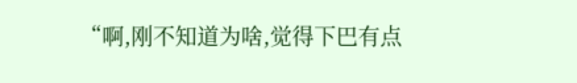“啊,刚不知道为啥,觉得下巴有点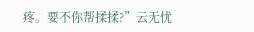疼。要不你帮揉揉?”云无忧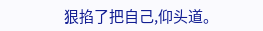狠掐了把自己,仰头道。